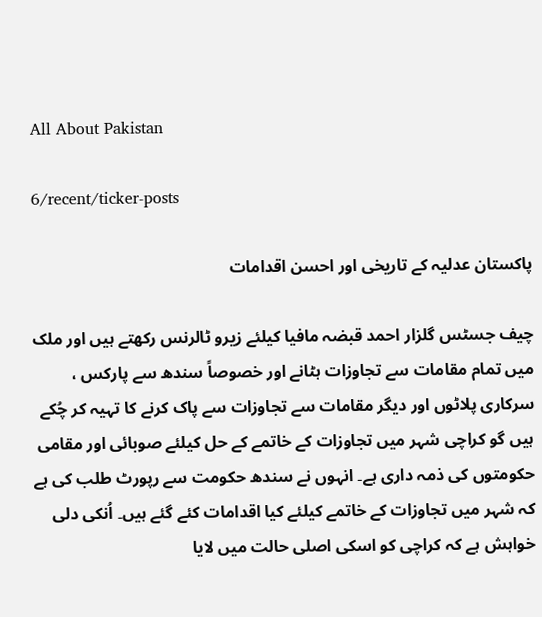All About Pakistan

6/recent/ticker-posts

پاکستان عدلیہ کے تاریخی اور احسن اقدامات

چیف جسٹس گلزار احمد قبضہ مافیا کیلئے زیرو ٹالرنس رکھتے ہیں اور ملک میں تمام مقامات سے تجاوزات ہٹانے اور خصوصاً سندھ سے پارکس ، سرکاری پلاٹوں اور دیگر مقامات سے تجاوزات سے پاک کرنے کا تہیہ کر چُکے ہیں گو کراچی شہر میں تجاوزات کے خاتمے کے حل کیلئے صوبائی اور مقامی حکومتوں کی ذمہ داری ہے۔ انہوں نے سندھ حکومت سے رپورٹ طلب کی ہے کہ شہر میں تجاوزات کے خاتمے کیلئے کیا اقدامات کئے گئے ہیں۔ اُنکی دلی خواہش ہے کہ کراچی کو اسکی اصلی حالت میں لایا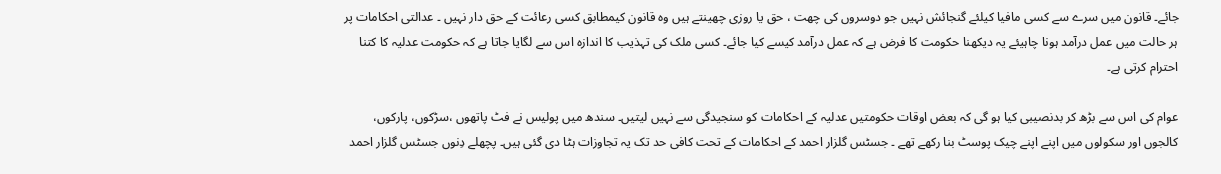جائے۔ قانون میں سرے سے کسی مافیا کیلئے گنجائش نہیں جو دوسروں کی چھت ، حق یا روزی چھینتے ہیں وہ قانون کیمطابق کسی رعائت کے حق دار نہیں ۔ عدالتی احکامات پر ہر حالت میں عمل درآمد ہونا چاہیئے یہ دیکھنا حکومت کا فرض ہے کہ عمل درآمد کیسے کیا جائے۔ کسی ملک کی تہذیب کا اندازہ اس سے لگایا جاتا ہے کہ حکومت عدلیہ کا کتنا احترام کرتی ہے۔

عوام کی اس سے بڑھ کر بدنصیبی کیا ہو گی کہ بعض اوقات حکومتیں عدلیہ کے احکامات کو سنجیدگی سے نہیں لیتیں۔ سندھ میں پولیس نے فٹ پاتھوں ،سڑکوں، پارکوں، کالجوں اور سکولوں میں اپنے اپنے چیک پوسٹ بنا رکھے تھے ۔ جسٹس گلزار احمد کے احکامات کے تحت کافی حد تک یہ تجاوزات ہٹا دی گئی ہیں۔ پچھلے دِنوں جسٹس گلزار احمد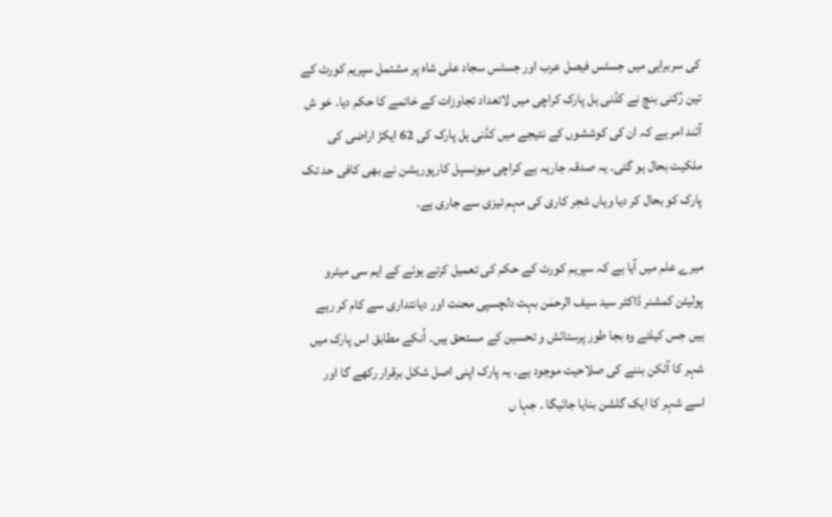کی سربراہی میں جسٹس فیصل عرب اور جسٹس سجاد علی شاہ پر مشتمل سپریم کورٹ کے تین رُکنی بنچ نے کڈنی ہل پارک کراچی میں لاتعداد تجاوزات کے خاتمے کا حکم دیا۔ خو ش آئند امر ہے کہ ان کی کوششوں کے نتیجے میں کڈنی ہل پارک کی 62 ایکڑ اراضی کی ملکیت بحال ہو گئی۔ یہ صدقہ جاریہ ہے کراچی میونسپل کارپوریشن نے بھی کافی حد تک پارک کو بحال کر دیا وہاں شجر کاری کی مہم تیزی سے جاری ہے۔

میرے علم میں آیا ہے کہ سپریم کورٹ کے حکم کی تعمیل کرتے ہوئے کے ایم سی میٹرو پولیٹن کمشنر ڈاکٹر سید سیف الرحمٰن بہت دلچسپی محنت اور دیانتداری سے کام کر رہے ہیں جس کیلئے وہ بجا طور پرستائش و تحسین کے مستحق ہیں۔ اُنکے مطابق اس پارک میں شہر کا آئکن بننے کی صلاحیت موجود ہے۔ یہ پارک اپنی اصل شکل برقرار رکھے گا اور اسے شہر کا ایک گلشن بنایا جائیگا ۔ جہا ں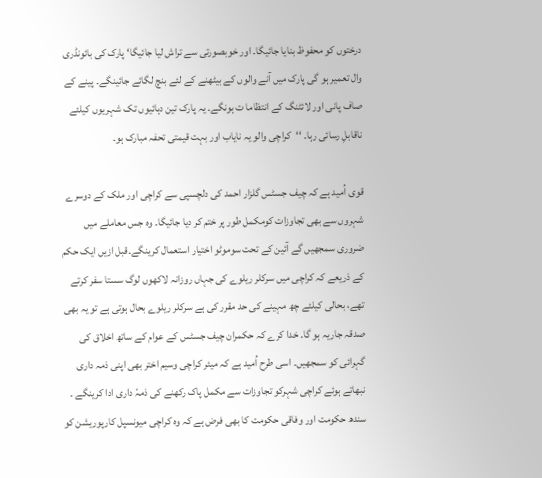درختوں کو محفوظ بنایا جائیگا۔ اور خوبصورتی سے تراش لیا جائیگا‘ پارک کی بائونڈری وال تعمیر ہو گی پارک میں آنے والوں کے بیٹھنے کے لئے بنچ لگائے جائینگے۔ پینے کے صاف پانی اور لائٹنگ کے انتظاما ت ہونگے۔ یہ پارک تین دہائیوں تک شہریوں کیلئے ناقابلِ رسائی رہا۔ ‘‘کراچی والو یہ نایاب اور بہت قیمتی تحفہ مبارک ہو۔

قوی اُمید ہے کہ چیف جسٹس گلزار احمد کی دلچسپی سے کراچی اور ملک کے دوسرے شہروں سے بھی تجاوزات کومکمل طور پر ختم کر دیا جائیگا۔ وہ جس معاملے میں ضروری سمجھیں گے آئین کے تحت سوموٹو اختیار استعمال کرینگے۔قبل ازیں ایک حکم کے ذریعے کہ کراچی میں سرکلر ریلوے کی جہاں روزانہ لاکھوں لوگ سستا سفر کرتے تھے، بحالی کیلئے چھ مہینے کی حد مقرر کی ہے سرکلر ریلوے بحال ہوتی ہے تو یہ بھی صدقہ جاریہ ہو گا۔ خدا کرے کہ حکمران چیف جسٹس کے عوام کے ساتھ اخلاق کی گہرائی کو سمجھیں۔ اسی طرح اُمید ہے کہ میئر کراچی وسیم اختر بھی اپنی ذمہ داری نبھاتے ہوئے کراچی شہرکو تجاوزات سے مکمل پاک رکھنے کی ذمہّ داری ادا کرینگے ۔ سندھ حکومت اور وفاقی حکومت کا بھی فرض ہے کہ وہ کراچی میونسپل کارپوریشن کو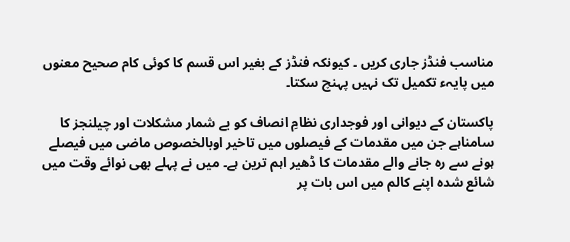مناسب فنڈز جاری کریں ۔ کیونکہ فنڈز کے بغیر اس قسم کا کوئی کام صحیح معنوں میں پایہء تکمیل تک نہیں پہنچ سکتا۔

پاکستان کے دیوانی اور فوجداری نظامِ انصاف کو بے شمار مشکلات اور چیلنجز کا سامناہے جن میں مقدمات کے فیصلوں میں تاخیر اوبالخصوص ماضی میں فیصلے ہونے سے رہ جانے والے مقدمات کا ڈھیر اہم ترین ہے۔ میں نے پہلے بھی نوائے وقت میں شائع شدہ اپنے کالم میں اس بات پر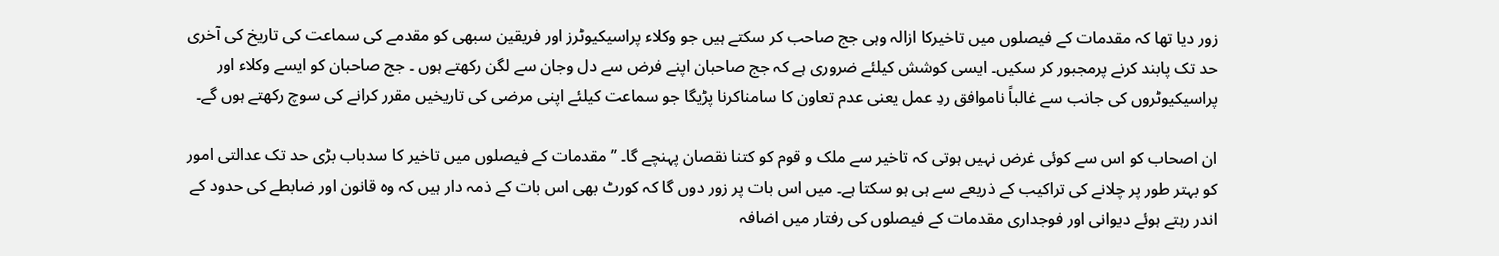زور دیا تھا کہ مقدمات کے فیصلوں میں تاخیرکا ازالہ وہی جج صاحب کر سکتے ہیں جو وکلاء پراسیکیوٹرز اور فریقین سبھی کو مقدمے کی سماعت کی تاریخ کی آخری حد تک پابند کرنے پرمجبور کر سکیں۔ ایسی کوشش کیلئے ضروری ہے کہ جج صاحبان اپنے فرض سے دل وجان سے لگن رکھتے ہوں ۔ جج صاحبان کو ایسے وکلاء اور پراسیکیوٹروں کی جانب سے غالباً ناموافق ردِ عمل یعنی عدم تعاون کا سامناکرنا پڑیگا جو سماعت کیلئے اپنی مرضی کی تاریخیں مقرر کرانے کی سوچ رکھتے ہوں گے۔

ان اصحاب کو اس سے کوئی غرض نہیں ہوتی کہ تاخیر سے ملک و قوم کو کتنا نقصان پہنچے گا۔ ’’ مقدمات کے فیصلوں میں تاخیر کا سدباب بڑی حد تک عدالتی امور کو بہتر طور پر چلانے کی تراکیب کے ذریعے سے ہی ہو سکتا ہے۔ میں اس بات پر زور دوں گا کہ کورٹ بھی اس بات کے ذمہ دار ہیں کہ وہ قانون اور ضابطے کی حدود کے اندر رہتے ہوئے دیوانی اور فوجداری مقدمات کے فیصلوں کی رفتار میں اضافہ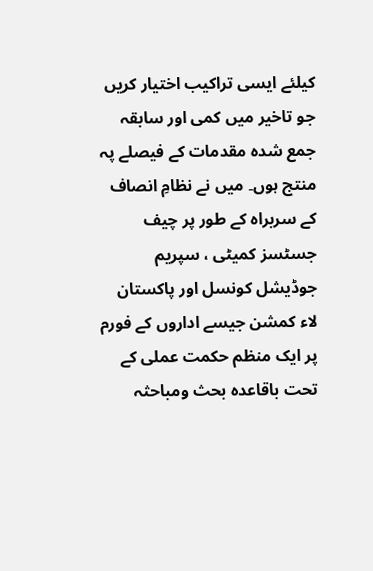کیلئے ایسی تراکیب اختیار کریں جو تاخیر میں کمی اور سابقہ جمع شدہ مقدمات کے فیصلے پہ منتج ہوں۔ میں نے نظامِ انصاف کے سربراہ کے طور پر چیف جسٹسز کمیٹی ، سپریم جوڈیشل کونسل اور پاکستان لاء کمشن جیسے اداروں کے فورم پر ایک منظم حکمت عملی کے تحت باقاعدہ بحث ومباحثہ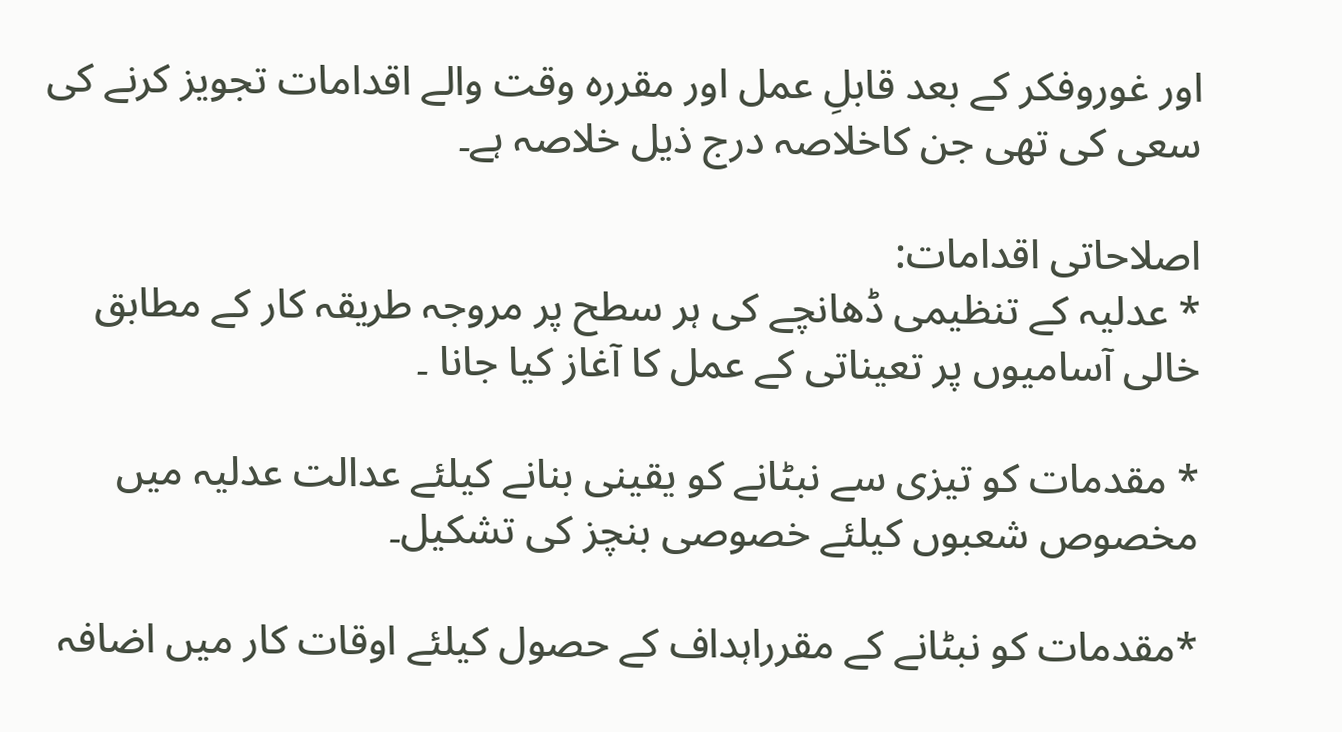اور غوروفکر کے بعد قابلِ عمل اور مقررہ وقت والے اقدامات تجویز کرنے کی سعی کی تھی جن کاخلاصہ درج ذیل خلاصہ ہے۔

اصلاحاتی اقدامات:
* عدلیہ کے تنظیمی ڈھانچے کی ہر سطح پر مروجہ طریقہ کار کے مطابق خالی آسامیوں پر تعیناتی کے عمل کا آغاز کیا جانا ۔

* مقدمات کو تیزی سے نبٹانے کو یقینی بنانے کیلئے عدالت عدلیہ میں مخصوص شعبوں کیلئے خصوصی بنچز کی تشکیل۔

*مقدمات کو نبٹانے کے مقرراہداف کے حصول کیلئے اوقات کار میں اضافہ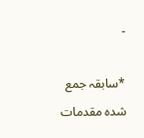۔

*سابقہ جمع شدہ مقدمات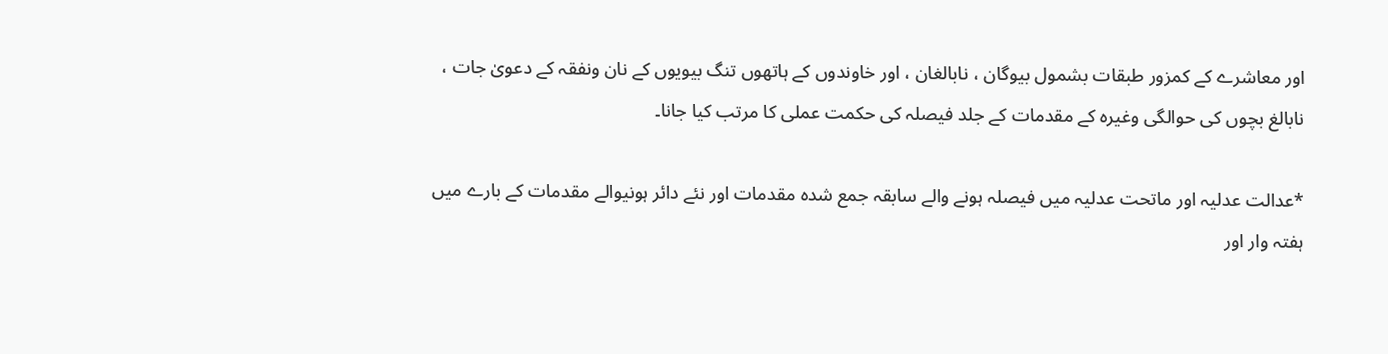اور معاشرے کے کمزور طبقات بشمول بیوگان ، نابالغان ، اور خاوندوں کے ہاتھوں تنگ بیویوں کے نان ونفقہ کے دعویٰ جات ، نابالغ بچوں کی حوالگی وغیرہ کے مقدمات کے جلد فیصلہ کی حکمت عملی کا مرتب کیا جانا۔

*عدالت عدلیہ اور ماتحت عدلیہ میں فیصلہ ہونے والے سابقہ جمع شدہ مقدمات اور نئے دائر ہونیوالے مقدمات کے بارے میں ہفتہ وار اور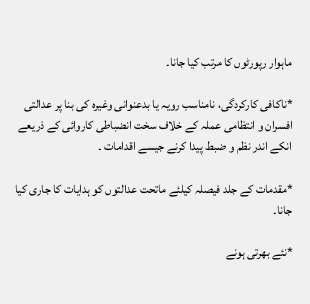ماہوار رپورٹوں کا مرتب کیا جانا۔

*ناکافی کارکردگی، نامناسب رویہ یا بدعنوانی وغیرہ کی بنا پر عدالتی افسران و انتظامی عملہ کے خلاف سخت انضباطی کاروائی کے ذریعے انکے اندر نظم و ضبط پیدا کرنے جیسے اقدامات ۔

*مقدمات کے جلد فیصلہ کیلئے ماتحت عدالتوں کو ہدایات کا جاری کیا جانا۔

*نئے بھرتی ہونے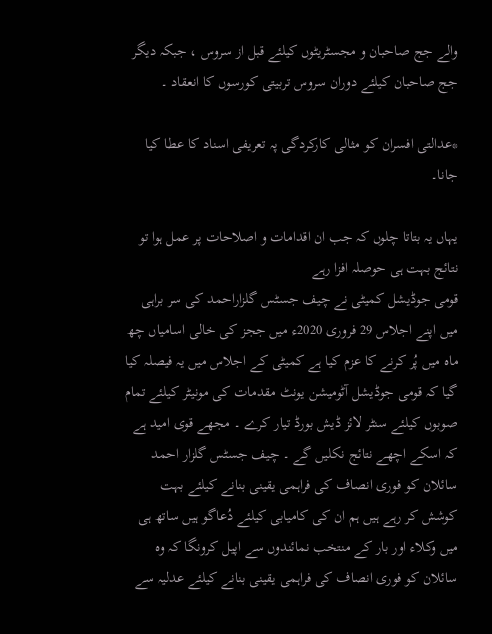والے جج صاحبان و مجسٹریٹوں کیلئے قبل از سروس ، جبکہ دیگر جج صاحبان کیلئے دوران سروس تربیتی کورسوں کا انعقاد ۔

*عدالتی افسران کو مثالی کارکردگی پہ تعریفی اسناد کا عطا کیا جانا۔

یہاں یہ بتاتا چلوں کہ جب ان اقدامات و اصلاحات پر عمل ہوا تو نتائج بہت ہی حوصلہ افزا رہے
قومی جوڈیشل کمیٹی نے چیف جسٹس گلزاراحمد کی سر براہی میں اپنے اجلاس 29 فروری 2020ء میں ججز کی خالی اسامیاں چھ ماہ میں پُر کرنے کا عزم کیا ہے کمیٹی کے اجلاس میں یہ فیصلہ کیا گیا کہ قومی جوڈیشل آٹومیشن یونٹ مقدمات کی مونیٹر کیلئے تمام صوبوں کیلئے سنٹر لائز ڈیش بورڈ تیار کرے ۔ مجھے قوی امید ہے کہ اسکے اچھے نتائج نکلیں گے ۔ چیف جسٹس گلزار احمد سائلان کو فوری انصاف کی فراہمی یقینی بنانے کیلئے بہت کوشش کر رہے ہیں ہم ان کی کامیابی کیلئے دُعاگو ہیں ساتھ ہی میں وکلاء اور بار کے منتخب نمائندوں سے اپیل کرونگا کہ وہ سائلان کو فوری انصاف کی فراہمی یقینی بنانے کیلئے عدلیہ سے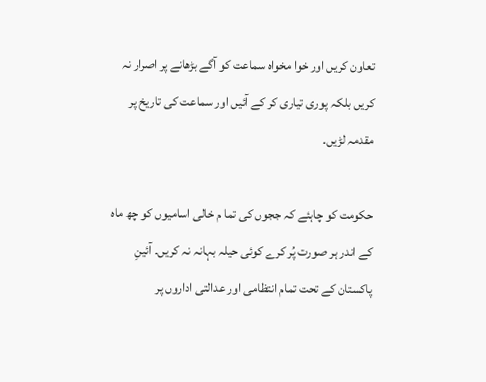تعاون کریں اور خوا مخواہ سماعت کو آگے بڑھانے پر اصرار نہ کریں بلکہ پوری تیاری کر کے آئیں اور سماعت کی تاریخ پر مقدمہ لڑیں۔

حکومت کو چاہئے کہ ججوں کی تما م خالی اسامیوں کو چھ ماہ کے اندر ہر صورت پُر کرے کوئی حیلہ بہانہ نہ کریں۔ آئینِ پاکستان کے تحت تمام انتظامی اور عدالتی اداروں پر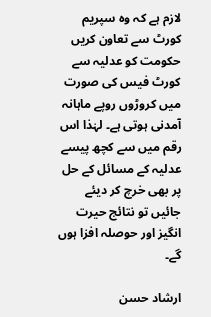لازم ہے کہ وہ سپریم کورٹ سے تعاون کریں حکومت کو عدلیہ سے کورٹ فیس کی صورت میں کروڑوں روپے ماہانہ آمدنی ہوتی ہے۔ لہٰذا اس رقم میں سے کچھ پیسے عدلیہ کے مسائل کے حل پر بھی خرچ کر دیئے جائیں تو نتائج حیرت انگیز اور حوصلہ افزا ہوں گے۔

ارشاد حسن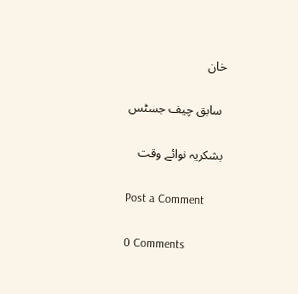خان

 سابق چیف جسٹس

بشکریہ نوائے وقت

Post a Comment

0 Comments